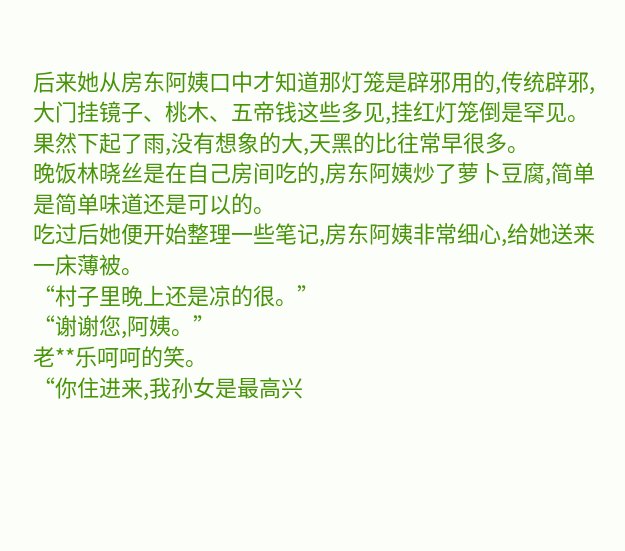后来她从房东阿姨口中才知道那灯笼是辟邪用的,传统辟邪,大门挂镜子、桃木、五帝钱这些多见,挂红灯笼倒是罕见。
果然下起了雨,没有想象的大,天黑的比往常早很多。
晚饭林晓丝是在自己房间吃的,房东阿姨炒了萝卜豆腐,简单是简单味道还是可以的。
吃过后她便开始整理一些笔记,房东阿姨非常细心,给她送来一床薄被。
“村子里晚上还是凉的很。”
“谢谢您,阿姨。”
老**乐呵呵的笑。
“你住进来,我孙女是最高兴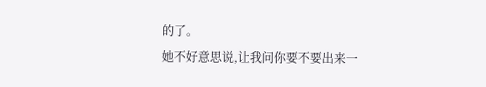的了。
她不好意思说,让我问你要不要出来一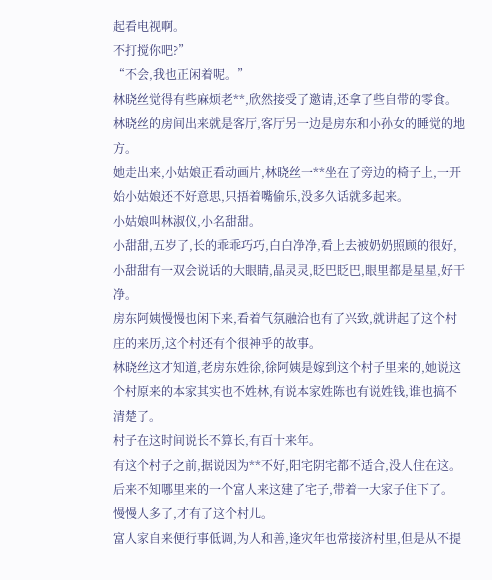起看电视啊。
不打搅你吧?”
“不会,我也正闲着呢。”
林晓丝觉得有些麻烦老**,欣然接受了邀请,还拿了些自带的零食。
林晓丝的房间出来就是客厅,客厅另一边是房东和小孙女的睡觉的地方。
她走出来,小姑娘正看动画片,林晓丝一**坐在了旁边的椅子上,一开始小姑娘还不好意思,只捂着嘴偷乐,没多久话就多起来。
小姑娘叫林淑仪,小名甜甜。
小甜甜,五岁了,长的乖乖巧巧,白白净净,看上去被奶奶照顾的很好,小甜甜有一双会说话的大眼睛,晶灵灵,眨巴眨巴,眼里都是星星,好干净。
房东阿姨慢慢也闲下来,看着气氛融洽也有了兴致,就讲起了这个村庄的来历,这个村还有个很神乎的故事。
林晓丝这才知道,老房东姓徐,徐阿姨是嫁到这个村子里来的,她说这个村原来的本家其实也不姓林,有说本家姓陈也有说姓钱,谁也搞不清楚了。
村子在这时间说长不算长,有百十来年。
有这个村子之前,据说因为**不好,阳宅阴宅都不适合,没人住在这。
后来不知哪里来的一个富人来这建了宅子,带着一大家子住下了。
慢慢人多了,才有了这个村儿。
富人家自来便行事低调,为人和善,逢灾年也常接济村里,但是从不提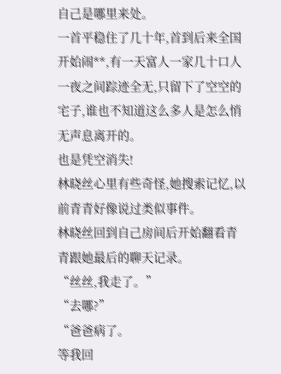自己是哪里来处。
一首平稳住了几十年,首到后来全国开始闹**,有一天富人一家几十口人一夜之间踪迹全无,只留下了空空的宅子,谁也不知道这么多人是怎么悄无声息离开的。
也是凭空消失!
林晓丝心里有些奇怪,她搜索记忆,以前青青好像说过类似事件。
林晓丝回到自己房间后开始翻看青青跟她最后的聊天记录。
“丝丝,我走了。”
“去哪?”
“爸爸病了。
等我回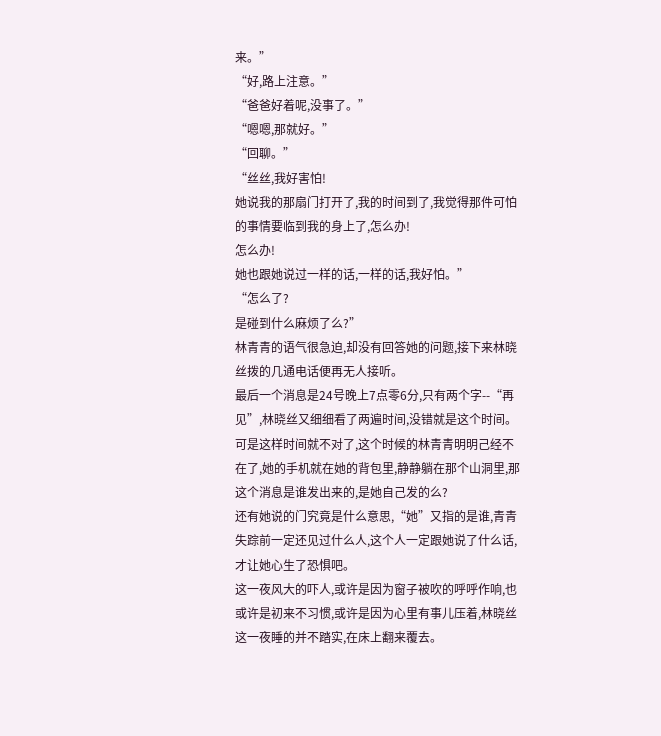来。”
“好,路上注意。”
“爸爸好着呢,没事了。”
“嗯嗯,那就好。”
“回聊。”
“丝丝,我好害怕!
她说我的那扇门打开了,我的时间到了,我觉得那件可怕的事情要临到我的身上了,怎么办!
怎么办!
她也跟她说过一样的话,一样的话,我好怕。”
“怎么了?
是碰到什么麻烦了么?”
林青青的语气很急迫,却没有回答她的问题,接下来林晓丝拨的几通电话便再无人接听。
最后一个消息是24号晚上7点零6分,只有两个字--“再见”,林晓丝又细细看了两遍时间,没错就是这个时间。
可是这样时间就不对了,这个时候的林青青明明己经不在了,她的手机就在她的背包里,静静躺在那个山洞里,那这个消息是谁发出来的,是她自己发的么?
还有她说的门究竟是什么意思,“她”又指的是谁,青青失踪前一定还见过什么人,这个人一定跟她说了什么话,才让她心生了恐惧吧。
这一夜风大的吓人,或许是因为窗子被吹的呼呼作响,也或许是初来不习惯,或许是因为心里有事儿压着,林晓丝这一夜睡的并不踏实,在床上翻来覆去。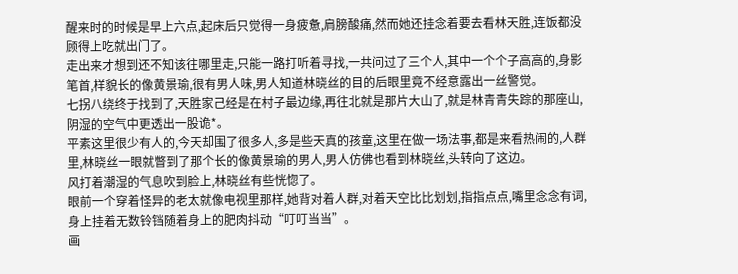醒来时的时候是早上六点,起床后只觉得一身疲惫,肩膀酸痛,然而她还挂念着要去看林天胜,连饭都没顾得上吃就出门了。
走出来才想到还不知该往哪里走,只能一路打听着寻找,一共问过了三个人,其中一个个子高高的,身影笔首,样貌长的像黄景瑜,很有男人味,男人知道林晓丝的目的后眼里竟不经意露出一丝警觉。
七拐八绕终于找到了,天胜家己经是在村子最边缘,再往北就是那片大山了,就是林青青失踪的那座山,阴湿的空气中更透出一股诡*。
平素这里很少有人的,今天却围了很多人,多是些天真的孩童,这里在做一场法事,都是来看热闹的,人群里,林晓丝一眼就瞥到了那个长的像黄景瑜的男人,男人仿佛也看到林晓丝,头转向了这边。
风打着潮湿的气息吹到脸上,林晓丝有些恍惚了。
眼前一个穿着怪异的老太就像电视里那样,她背对着人群,对着天空比比划划,指指点点,嘴里念念有词,身上挂着无数铃铛随着身上的肥肉抖动“叮叮当当”。
画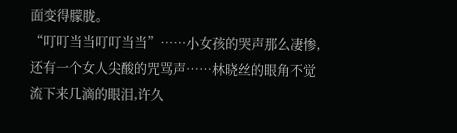面变得朦胧。
“叮叮当当叮叮当当”……小女孩的哭声那么凄惨,还有一个女人尖酸的咒骂声……林晓丝的眼角不觉流下来几滴的眼泪,许久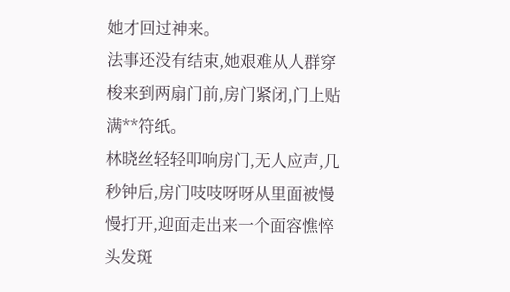她才回过神来。
法事还没有结束,她艰难从人群穿梭来到两扇门前,房门紧闭,门上贴满**符纸。
林晓丝轻轻叩响房门,无人应声,几秒钟后,房门吱吱呀呀从里面被慢慢打开,迎面走出来一个面容憔悴头发斑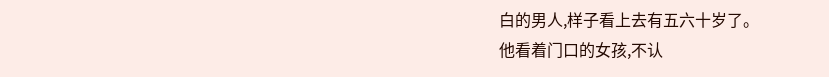白的男人,样子看上去有五六十岁了。
他看着门口的女孩,不认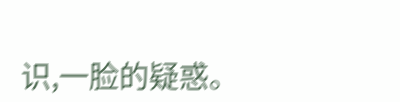识,一脸的疑惑。